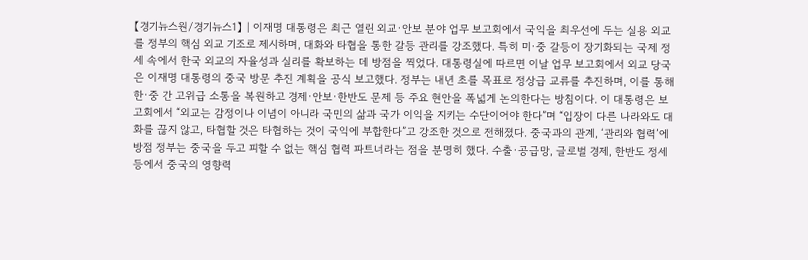【경기뉴스원/경기뉴스1】 | 이재명 대통령은 최근 열린 외교·안보 분야 업무 보고회에서 국익을 최우선에 두는 실용 외교를 정부의 핵심 외교 기조로 제시하며, 대화와 타협을 통한 갈등 관리를 강조했다. 특히 미·중 갈등이 장기화되는 국제 정세 속에서 한국 외교의 자율성과 실리를 확보하는 데 방점을 찍었다. 대통령실에 따르면 이날 업무 보고회에서 외교 당국은 이재명 대통령의 중국 방문 추진 계획을 공식 보고했다. 정부는 내년 초를 목표로 정상급 교류를 추진하며, 이를 통해 한·중 간 고위급 소통을 복원하고 경제·안보·한반도 문제 등 주요 현안을 폭넓게 논의한다는 방침이다. 이 대통령은 보고회에서 “외교는 감정이나 이념이 아니라 국민의 삶과 국가 이익을 지키는 수단이어야 한다”며 “입장이 다른 나라와도 대화를 끊지 않고, 타협할 것은 타협하는 것이 국익에 부합한다”고 강조한 것으로 전해졌다. 중국과의 관계, ‘관리와 협력’에 방점 정부는 중국을 두고 피할 수 없는 핵심 협력 파트너라는 점을 분명히 했다. 수출·공급망, 글로벌 경제, 한반도 정세 등에서 중국의 영향력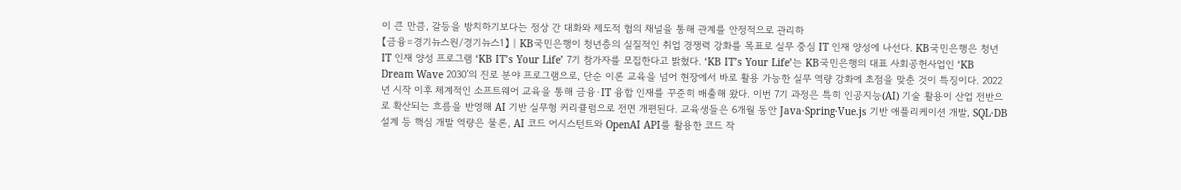이 큰 만큼, 갈등을 방치하기보다는 정상 간 대화와 제도적 협의 채널을 통해 관계를 안정적으로 관리하
【금융=경기뉴스원/경기뉴스1】 | KB국민은행이 청년층의 실질적인 취업 경쟁력 강화를 목표로 실무 중심 IT 인재 양성에 나선다. KB국민은행은 청년 IT 인재 양성 프로그램 ‘KB IT’s Your Life’ 7기 참가자를 모집한다고 밝혔다. ‘KB IT’s Your Life’는 KB국민은행의 대표 사회공헌사업인 ‘KB Dream Wave 2030’의 진로 분야 프로그램으로, 단순 이론 교육을 넘어 현장에서 바로 활용 가능한 실무 역량 강화에 초점을 맞춘 것이 특징이다. 2022년 시작 이후 체계적인 소프트웨어 교육을 통해 금융·IT 융합 인재를 꾸준히 배출해 왔다. 이번 7기 과정은 특히 인공지능(AI) 기술 활용이 산업 전반으로 확산되는 흐름을 반영해 AI 기반 실무형 커리큘럼으로 전면 개편된다. 교육생들은 6개월 동안 Java·Spring·Vue.js 기반 애플리케이션 개발, SQL·DB 설계 등 핵심 개발 역량은 물론, AI 코드 어시스턴트와 OpenAI API를 활용한 코드 작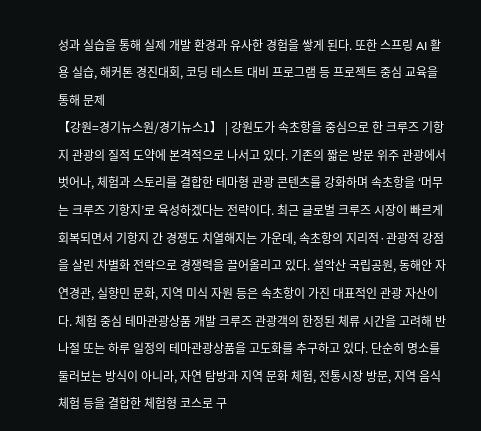성과 실습을 통해 실제 개발 환경과 유사한 경험을 쌓게 된다. 또한 스프링 AI 활용 실습, 해커톤 경진대회, 코딩 테스트 대비 프로그램 등 프로젝트 중심 교육을 통해 문제
【강원=경기뉴스원/경기뉴스1】 | 강원도가 속초항을 중심으로 한 크루즈 기항지 관광의 질적 도약에 본격적으로 나서고 있다. 기존의 짧은 방문 위주 관광에서 벗어나, 체험과 스토리를 결합한 테마형 관광 콘텐츠를 강화하며 속초항을 ‘머무는 크루즈 기항지’로 육성하겠다는 전략이다. 최근 글로벌 크루즈 시장이 빠르게 회복되면서 기항지 간 경쟁도 치열해지는 가운데, 속초항의 지리적·관광적 강점을 살린 차별화 전략으로 경쟁력을 끌어올리고 있다. 설악산 국립공원, 동해안 자연경관, 실향민 문화, 지역 미식 자원 등은 속초항이 가진 대표적인 관광 자산이다. 체험 중심 테마관광상품 개발 크루즈 관광객의 한정된 체류 시간을 고려해 반나절 또는 하루 일정의 테마관광상품을 고도화를 추구하고 있다. 단순히 명소를 둘러보는 방식이 아니라, 자연 탐방과 지역 문화 체험, 전통시장 방문, 지역 음식 체험 등을 결합한 체험형 코스로 구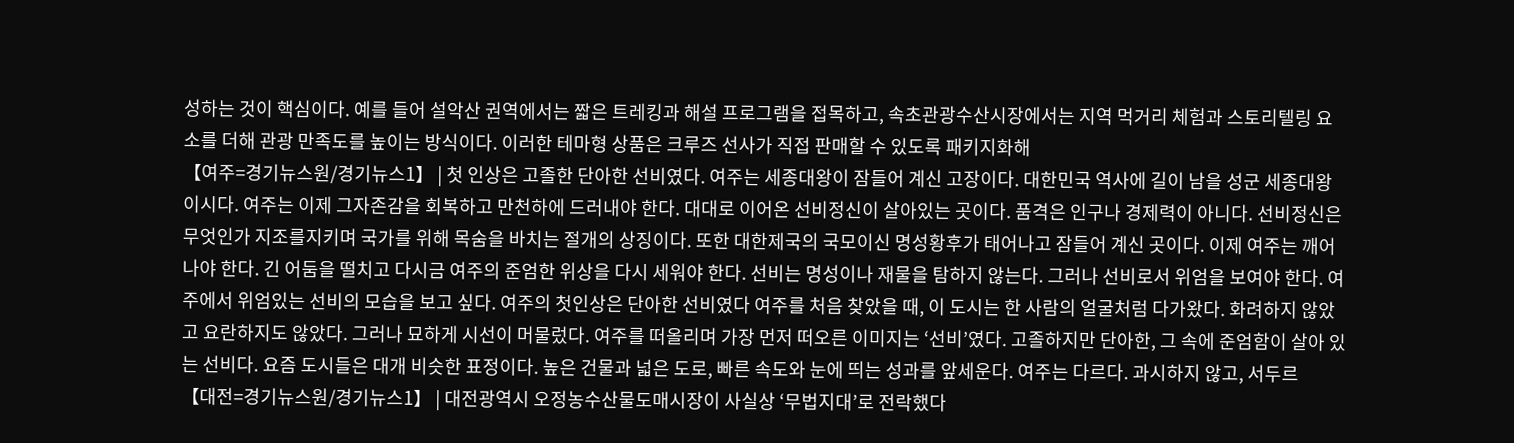성하는 것이 핵심이다. 예를 들어 설악산 권역에서는 짧은 트레킹과 해설 프로그램을 접목하고, 속초관광수산시장에서는 지역 먹거리 체험과 스토리텔링 요소를 더해 관광 만족도를 높이는 방식이다. 이러한 테마형 상품은 크루즈 선사가 직접 판매할 수 있도록 패키지화해
【여주=경기뉴스원/경기뉴스1】 | 첫 인상은 고졸한 단아한 선비였다. 여주는 세종대왕이 잠들어 계신 고장이다. 대한민국 역사에 길이 남을 성군 세종대왕이시다. 여주는 이제 그자존감을 회복하고 만천하에 드러내야 한다. 대대로 이어온 선비정신이 살아있는 곳이다. 품격은 인구나 경제력이 아니다. 선비정신은 무엇인가 지조를지키며 국가를 위해 목숨을 바치는 절개의 상징이다. 또한 대한제국의 국모이신 명성황후가 태어나고 잠들어 계신 곳이다. 이제 여주는 깨어나야 한다. 긴 어둠을 떨치고 다시금 여주의 준엄한 위상을 다시 세워야 한다. 선비는 명성이나 재물을 탐하지 않는다. 그러나 선비로서 위엄을 보여야 한다. 여주에서 위엄있는 선비의 모습을 보고 싶다. 여주의 첫인상은 단아한 선비였다 여주를 처음 찾았을 때, 이 도시는 한 사람의 얼굴처럼 다가왔다. 화려하지 않았고 요란하지도 않았다. 그러나 묘하게 시선이 머물렀다. 여주를 떠올리며 가장 먼저 떠오른 이미지는 ‘선비’였다. 고졸하지만 단아한, 그 속에 준엄함이 살아 있는 선비다. 요즘 도시들은 대개 비슷한 표정이다. 높은 건물과 넓은 도로, 빠른 속도와 눈에 띄는 성과를 앞세운다. 여주는 다르다. 과시하지 않고, 서두르
【대전=경기뉴스원/경기뉴스1】 | 대전광역시 오정농수산물도매시장이 사실상 ‘무법지대’로 전락했다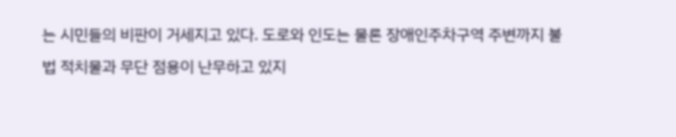는 시민들의 비판이 거세지고 있다. 도로와 인도는 물론 장애인주차구역 주변까지 불법 적치물과 무단 점용이 난무하고 있지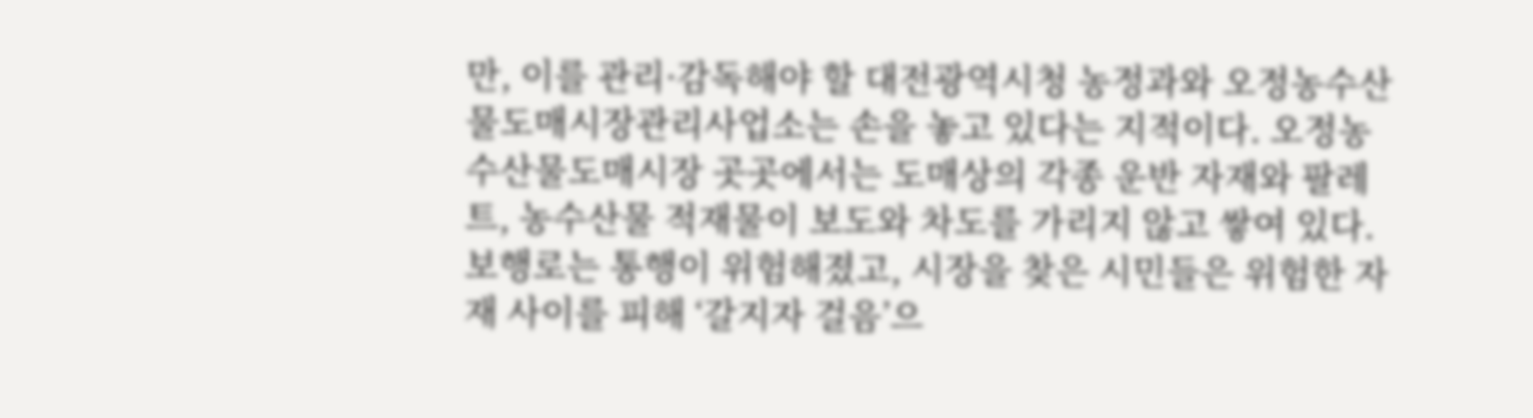만, 이를 관리·감독해야 할 대전광역시청 농정과와 오정농수산물도매시장관리사업소는 손을 놓고 있다는 지적이다. 오정농수산물도매시장 곳곳에서는 도매상의 각종 운반 자재와 팔레트, 농수산물 적재물이 보도와 차도를 가리지 않고 쌓여 있다. 보행로는 통행이 위험해졌고, 시장을 찾은 시민들은 위험한 자재 사이를 피해 ‘갈지자 걸음’으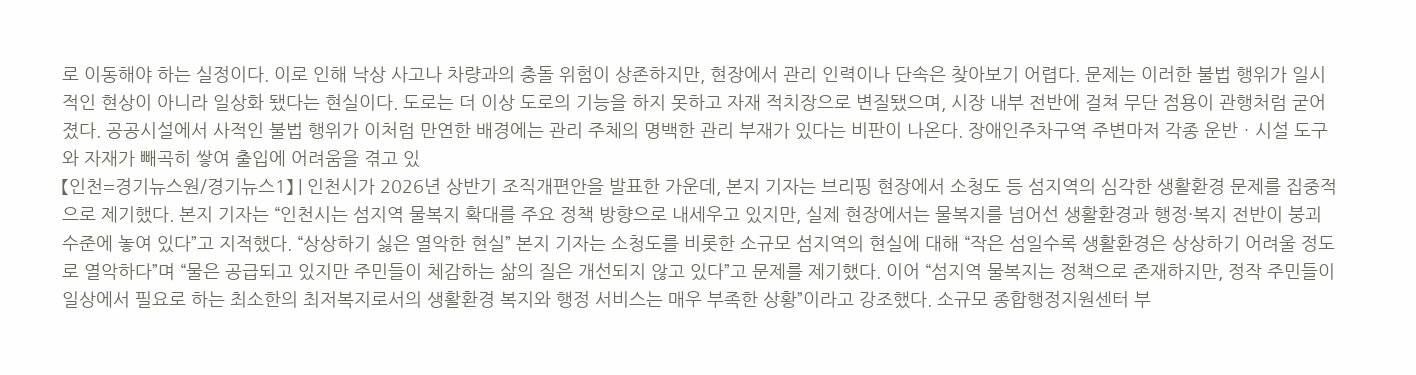로 이동해야 하는 실정이다. 이로 인해 낙상 사고나 차량과의 충돌 위험이 상존하지만, 현장에서 관리 인력이나 단속은 찾아보기 어렵다. 문제는 이러한 불법 행위가 일시적인 현상이 아니라 일상화 됐다는 현실이다. 도로는 더 이상 도로의 기능을 하지 못하고 자재 적치장으로 변질됐으며, 시장 내부 전반에 걸쳐 무단 점용이 관행처럼 굳어졌다. 공공시설에서 사적인 불법 행위가 이처럼 만연한 배경에는 관리 주체의 명백한 관리 부재가 있다는 비판이 나온다. 장애인주차구역 주변마저 각종 운반ㆍ시설 도구와 자재가 빼곡히 쌓여 출입에 어려움을 겪고 있
【인천=경기뉴스원/경기뉴스1】 | 인천시가 2026년 상반기 조직개편안을 발표한 가운데, 본지 기자는 브리핑 현장에서 소청도 등 섬지역의 심각한 생활환경 문제를 집중적으로 제기했다. 본지 기자는 “인천시는 섬지역 물복지 확대를 주요 정책 방향으로 내세우고 있지만, 실제 현장에서는 물복지를 넘어선 생활환경과 행정·복지 전반이 붕괴 수준에 놓여 있다”고 지적했다. “상상하기 싫은 열악한 현실” 본지 기자는 소청도를 비롯한 소규모 섬지역의 현실에 대해 “작은 섬일수록 생활환경은 상상하기 어려울 정도로 열악하다”며 “물은 공급되고 있지만 주민들이 체감하는 삶의 질은 개선되지 않고 있다”고 문제를 제기했다. 이어 “섬지역 물복지는 정책으로 존재하지만, 정작 주민들이 일상에서 필요로 하는 최소한의 최저복지로서의 생활환경 복지와 행정 서비스는 매우 부족한 상황”이라고 강조했다. 소규모 종합행정지원센터 부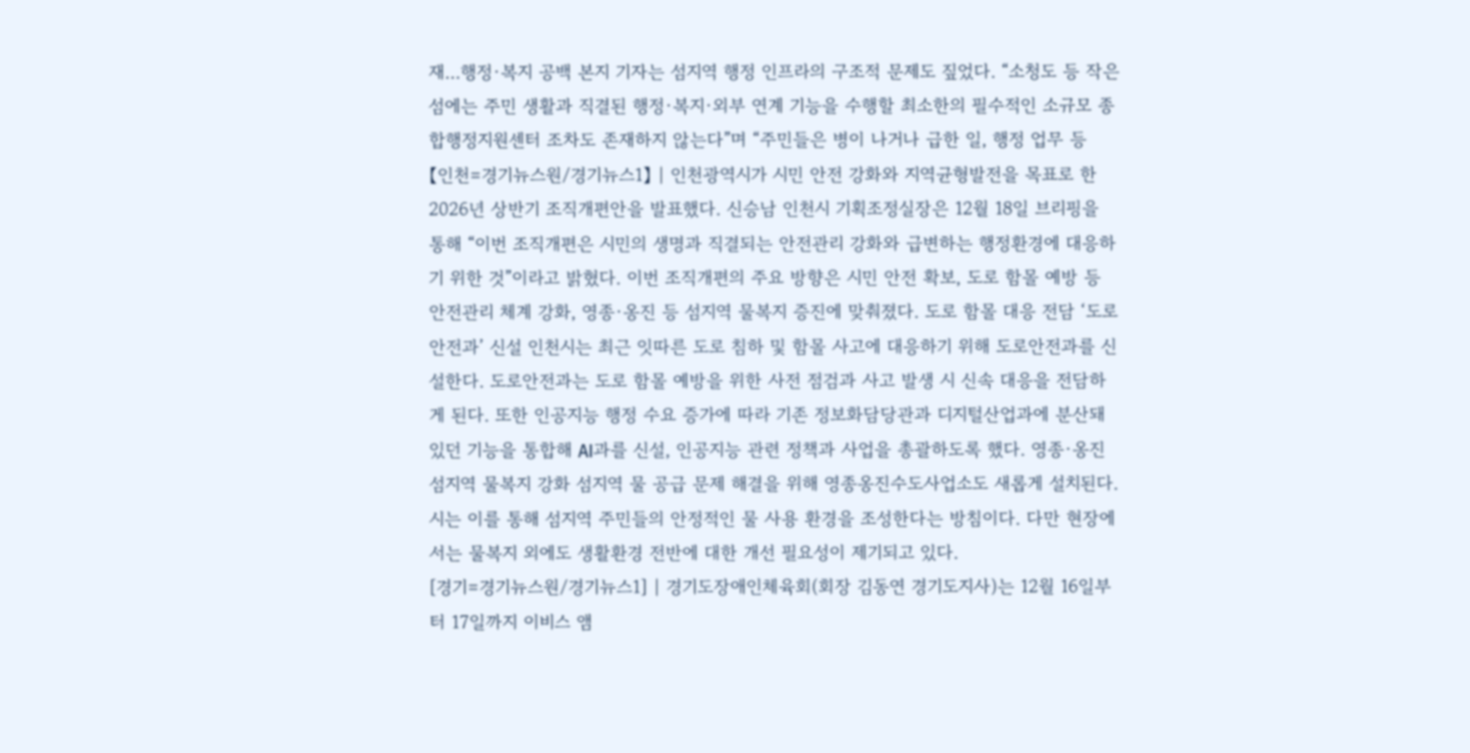재…행정·복지 공백 본지 기자는 섬지역 행정 인프라의 구조적 문제도 짚었다. “소청도 등 작은 섬에는 주민 생활과 직결된 행정·복지·외부 연계 기능을 수행할 최소한의 필수적인 소규모 종합행정지원센터 조차도 존재하지 않는다”며 “주민들은 병이 나거나 급한 일, 행정 업무 등
【인천=경기뉴스원/경기뉴스1】 | 인천광역시가 시민 안전 강화와 지역균형발전을 목표로 한 2026년 상반기 조직개편안을 발표했다. 신승남 인천시 기획조정실장은 12월 18일 브리핑을 통해 “이번 조직개편은 시민의 생명과 직결되는 안전관리 강화와 급변하는 행정환경에 대응하기 위한 것”이라고 밝혔다. 이번 조직개편의 주요 방향은 시민 안전 확보, 도로 함몰 예방 등 안전관리 체계 강화, 영종·옹진 등 섬지역 물복지 증진에 맞춰졌다. 도로 함몰 대응 전담 ‘도로안전과’ 신설 인천시는 최근 잇따른 도로 침하 및 함몰 사고에 대응하기 위해 도로안전과를 신설한다. 도로안전과는 도로 함몰 예방을 위한 사전 점검과 사고 발생 시 신속 대응을 전담하게 된다. 또한 인공지능 행정 수요 증가에 따라 기존 정보화담당관과 디지털산업과에 분산돼 있던 기능을 통합해 AI과를 신설, 인공지능 관련 정책과 사업을 총괄하도록 했다. 영종·옹진 섬지역 물복지 강화 섬지역 물 공급 문제 해결을 위해 영종옹진수도사업소도 새롭게 설치된다. 시는 이를 통해 섬지역 주민들의 안정적인 물 사용 환경을 조성한다는 방침이다. 다만 현장에서는 물복지 외에도 생활환경 전반에 대한 개선 필요성이 제기되고 있다.
[경기=경기뉴스원/경기뉴스1] | 경기도장애인체육회(회장 김동연 경기도지사)는 12월 16일부터 17일까지 이비스 앰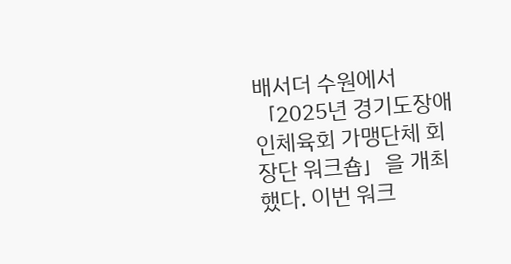배서더 수원에서 「2025년 경기도장애인체육회 가맹단체 회장단 워크숍」을 개최했다. 이번 워크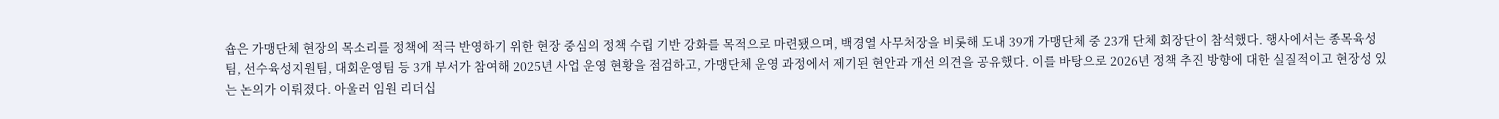숍은 가맹단체 현장의 목소리를 정책에 적극 반영하기 위한 현장 중심의 정책 수립 기반 강화를 목적으로 마련됐으며, 백경열 사무처장을 비롯해 도내 39개 가맹단체 중 23개 단체 회장단이 참석했다. 행사에서는 종목육성팀, 선수육성지원팀, 대회운영팀 등 3개 부서가 참여해 2025년 사업 운영 현황을 점검하고, 가맹단체 운영 과정에서 제기된 현안과 개선 의견을 공유했다. 이를 바탕으로 2026년 정책 추진 방향에 대한 실질적이고 현장성 있는 논의가 이뤄졌다. 아울러 임원 리더십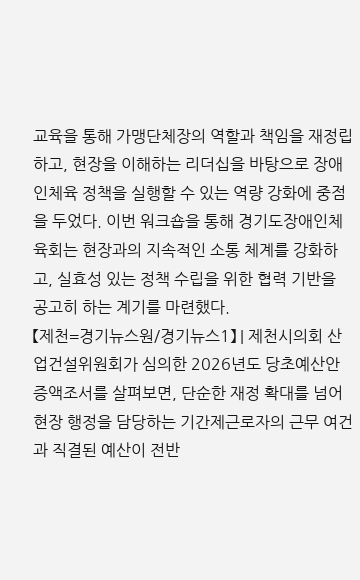교육을 통해 가맹단체장의 역할과 책임을 재정립하고, 현장을 이해하는 리더십을 바탕으로 장애인체육 정책을 실행할 수 있는 역량 강화에 중점을 두었다. 이번 워크숍을 통해 경기도장애인체육회는 현장과의 지속적인 소통 체계를 강화하고, 실효성 있는 정책 수립을 위한 협력 기반을 공고히 하는 계기를 마련했다.
【제천=경기뉴스원/경기뉴스1】 | 제천시의회 산업건설위원회가 심의한 2026년도 당초예산안 증액조서를 살펴보면, 단순한 재정 확대를 넘어 현장 행정을 담당하는 기간제근로자의 근무 여건과 직결된 예산이 전반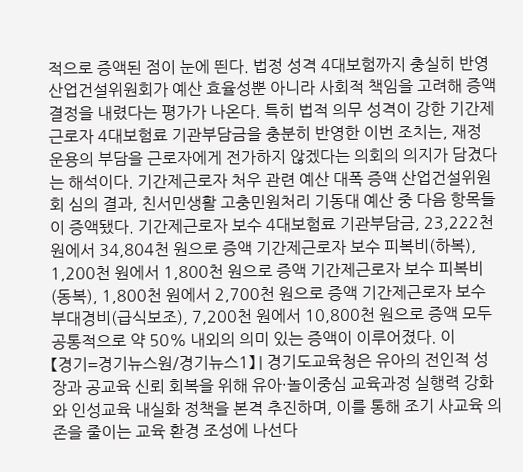적으로 증액된 점이 눈에 띈다. 법정 성격 4대보험까지 충실히 반영 산업건설위원회가 예산 효율성뿐 아니라 사회적 책임을 고려해 증액 결정을 내렸다는 평가가 나온다. 특히 법적 의무 성격이 강한 기간제근로자 4대보험료 기관부담금을 충분히 반영한 이번 조치는, 재정 운용의 부담을 근로자에게 전가하지 않겠다는 의회의 의지가 담겼다는 해석이다. 기간제근로자 처우 관련 예산 대폭 증액 산업건설위원회 심의 결과, 친서민생활 고충민원처리 기동대 예산 중 다음 항목들이 증액됐다. 기간제근로자 보수 4대보험료 기관부담금, 23,222천 원에서 34,804천 원으로 증액 기간제근로자 보수 피복비(하복), 1,200천 원에서 1,800천 원으로 증액 기간제근로자 보수 피복비(동복), 1,800천 원에서 2,700천 원으로 증액 기간제근로자 보수 부대경비(급식보조), 7,200천 원에서 10,800천 원으로 증액 모두 공통적으로 약 50% 내외의 의미 있는 증액이 이루어졌다. 이
【경기=경기뉴스원/경기뉴스1】 | 경기도교육청은 유아의 전인적 성장과 공교육 신뢰 회복을 위해 유아·놀이중심 교육과정 실행력 강화와 인성교육 내실화 정책을 본격 추진하며, 이를 통해 조기 사교육 의존을 줄이는 교육 환경 조성에 나선다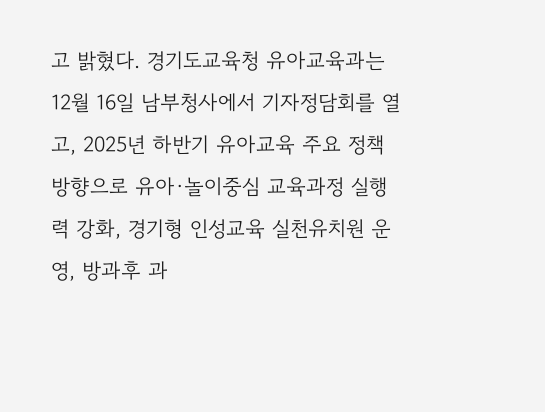고 밝혔다. 경기도교육청 유아교육과는 12월 16일 남부청사에서 기자정담회를 열고, 2025년 하반기 유아교육 주요 정책 방향으로 유아·놀이중심 교육과정 실행력 강화, 경기형 인성교육 실천유치원 운영, 방과후 과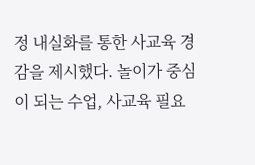정 내실화를 통한 사교육 경감을 제시했다. 놀이가 중심이 되는 수업, 사교육 필요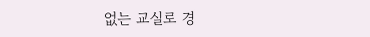없는 교실로 경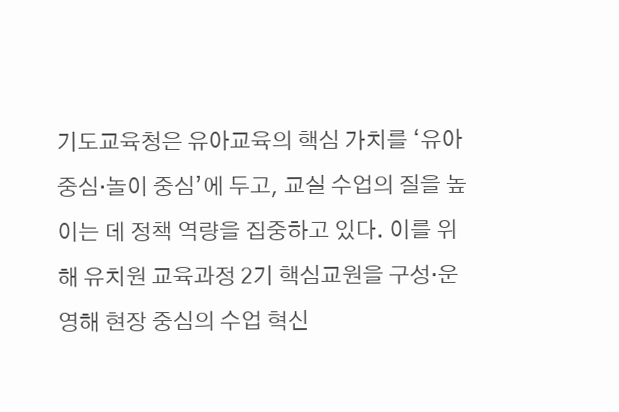기도교육청은 유아교육의 핵심 가치를 ‘유아 중심·놀이 중심’에 두고, 교실 수업의 질을 높이는 데 정책 역량을 집중하고 있다. 이를 위해 유치원 교육과정 2기 핵심교원을 구성·운영해 현장 중심의 수업 혁신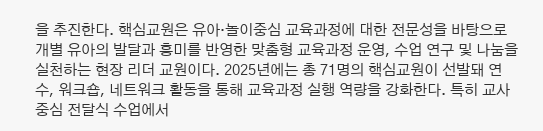을 추진한다. 핵심교원은 유아·놀이중심 교육과정에 대한 전문성을 바탕으로 개별 유아의 발달과 흥미를 반영한 맞춤형 교육과정 운영, 수업 연구 및 나눔을 실천하는 현장 리더 교원이다. 2025년에는 총 71명의 핵심교원이 선발돼 연수, 워크숍, 네트워크 활동을 통해 교육과정 실행 역량을 강화한다. 특히 교사 중심 전달식 수업에서